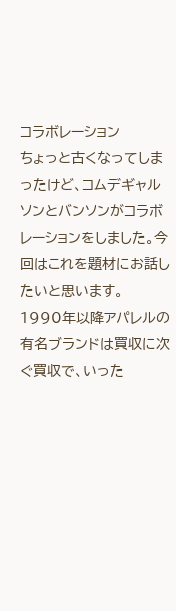コラボレーション
ちょっと古くなってしまったけど、コムデギャルソンとバンソンがコラボレーションをしました。今回はこれを題材にお話したいと思います。
1990年以降アパレルの有名ブランドは買収に次ぐ買収で、いった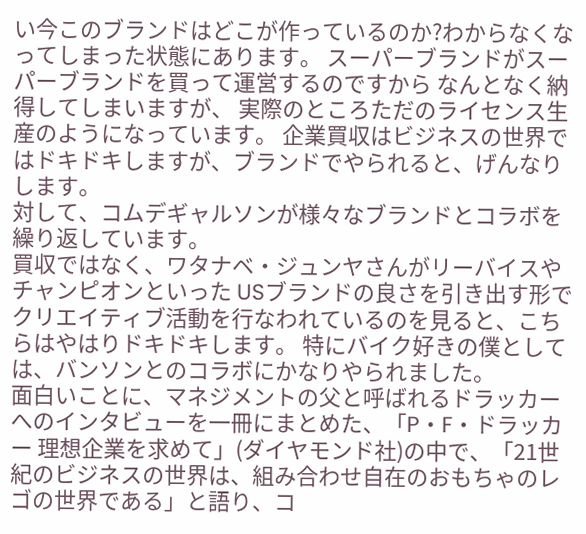い今このブランドはどこが作っているのか?わからなくなってしまった状態にあります。 スーパーブランドがスーパーブランドを買って運営するのですから なんとなく納得してしまいますが、 実際のところただのライセンス生産のようになっています。 企業買収はビジネスの世界ではドキドキしますが、ブランドでやられると、げんなりします。
対して、コムデギャルソンが様々なブランドとコラボを繰り返しています。
買収ではなく、ワタナベ・ジュンヤさんがリーバイスやチャンピオンといった USブランドの良さを引き出す形でクリエイティブ活動を行なわれているのを見ると、こちらはやはりドキドキします。 特にバイク好きの僕としては、バンソンとのコラボにかなりやられました。
面白いことに、マネジメントの父と呼ばれるドラッカーへのインタビューを一冊にまとめた、「P・F・ドラッカー 理想企業を求めて」(ダイヤモンド社)の中で、「21世紀のビジネスの世界は、組み合わせ自在のおもちゃのレゴの世界である」と語り、コ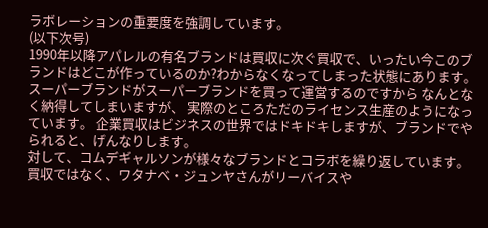ラボレーションの重要度を強調しています。
(以下次号)
1990年以降アパレルの有名ブランドは買収に次ぐ買収で、いったい今このブランドはどこが作っているのか?わからなくなってしまった状態にあります。 スーパーブランドがスーパーブランドを買って運営するのですから なんとなく納得してしまいますが、 実際のところただのライセンス生産のようになっています。 企業買収はビジネスの世界ではドキドキしますが、ブランドでやられると、げんなりします。
対して、コムデギャルソンが様々なブランドとコラボを繰り返しています。
買収ではなく、ワタナベ・ジュンヤさんがリーバイスや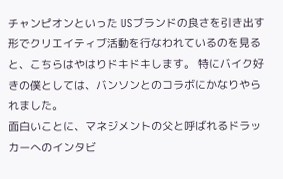チャンピオンといった USブランドの良さを引き出す形でクリエイティブ活動を行なわれているのを見ると、こちらはやはりドキドキします。 特にバイク好きの僕としては、バンソンとのコラボにかなりやられました。
面白いことに、マネジメントの父と呼ばれるドラッカーへのインタビ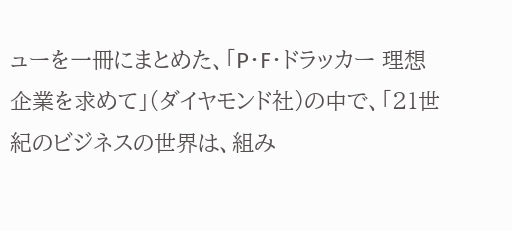ューを一冊にまとめた、「P・F・ドラッカー 理想企業を求めて」(ダイヤモンド社)の中で、「21世紀のビジネスの世界は、組み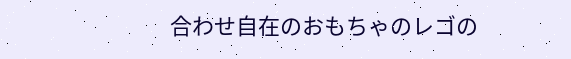合わせ自在のおもちゃのレゴの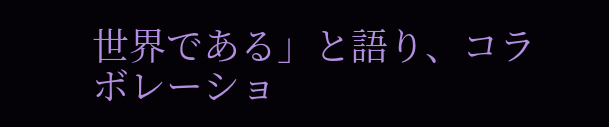世界である」と語り、コラボレーショ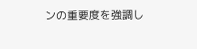ンの重要度を強調し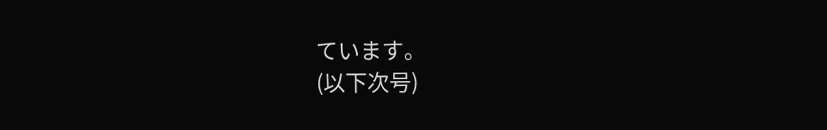ています。
(以下次号)